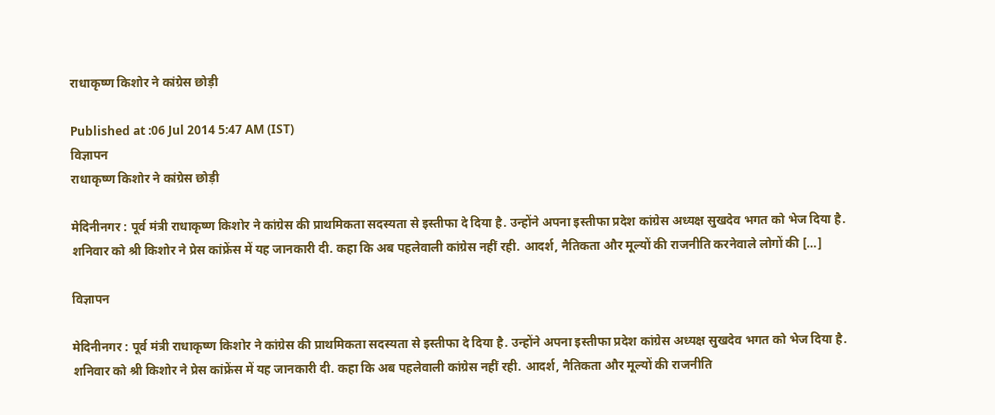राधाकृष्ण किशोर ने कांग्रेस छोड़ी

Published at :06 Jul 2014 5:47 AM (IST)
विज्ञापन
राधाकृष्ण किशोर ने कांग्रेस छोड़ी

मेदिनीनगर : पूर्व मंत्री राधाकृष्ण किशोर ने कांग्रेस की प्राथमिकता सदस्यता से इस्तीफा दे दिया है. उन्होंने अपना इस्तीफा प्रदेश कांग्रेस अध्यक्ष सुखदेव भगत को भेज दिया है. शनिवार को श्री किशोर ने प्रेस कांफ्रेंस में यह जानकारी दी. कहा कि अब पहलेवाली कांग्रेस नहीं रही. आदर्श, नैतिकता और मूल्यों की राजनीति करनेवाले लोगों की […]

विज्ञापन

मेदिनीनगर : पूर्व मंत्री राधाकृष्ण किशोर ने कांग्रेस की प्राथमिकता सदस्यता से इस्तीफा दे दिया है. उन्होंने अपना इस्तीफा प्रदेश कांग्रेस अध्यक्ष सुखदेव भगत को भेज दिया है. शनिवार को श्री किशोर ने प्रेस कांफ्रेंस में यह जानकारी दी. कहा कि अब पहलेवाली कांग्रेस नहीं रही. आदर्श, नैतिकता और मूल्यों की राजनीति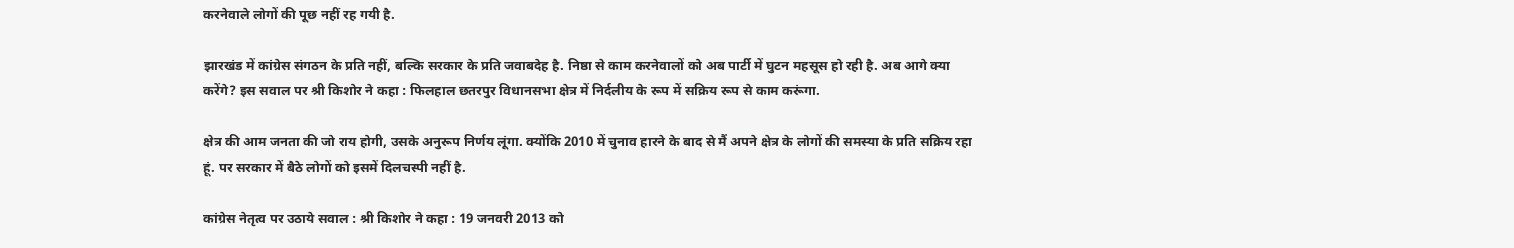करनेवाले लोगों की पूछ नहीं रह गयी है.

झारखंड में कांग्रेस संगठन के प्रति नहीं, बल्कि सरकार के प्रति जवाबदेह है. निष्ठा से काम करनेवालों को अब पार्टी में घुटन महसूस हो रही है. अब आगे क्या करेंगे? इस सवाल पर श्री किशोर ने कहा : फिलहाल छतरपुर विधानसभा क्षेत्र में निर्दलीय के रूप में सक्रिय रूप से काम करूंगा.

क्षेत्र की आम जनता की जो राय होगी, उसके अनुरूप निर्णय लूंगा. क्योंकि 2010 में चुनाव हारने के बाद से मैं अपने क्षेत्र के लोगों की समस्या के प्रति सक्रिय रहा हूं. पर सरकार में बैठे लोगों को इसमें दिलचस्पी नहीं है.

कांग्रेस नेतृत्व पर उठाये सवाल : श्री किशोर ने कहा : 19 जनवरी 2013 को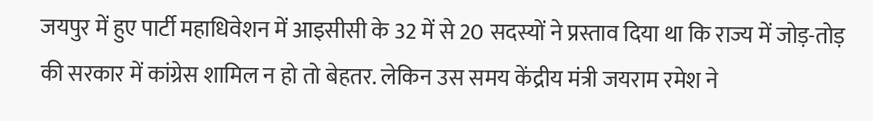जयपुर में हुए पार्टी महाधिवेशन में आइसीसी के 32 में से 20 सदस्यों ने प्रस्ताव दिया था कि राज्य में जोड़-तोड़ की सरकार में कांग्रेस शामिल न हो तो बेहतर. लेकिन उस समय केंद्रीय मंत्री जयराम रमेश ने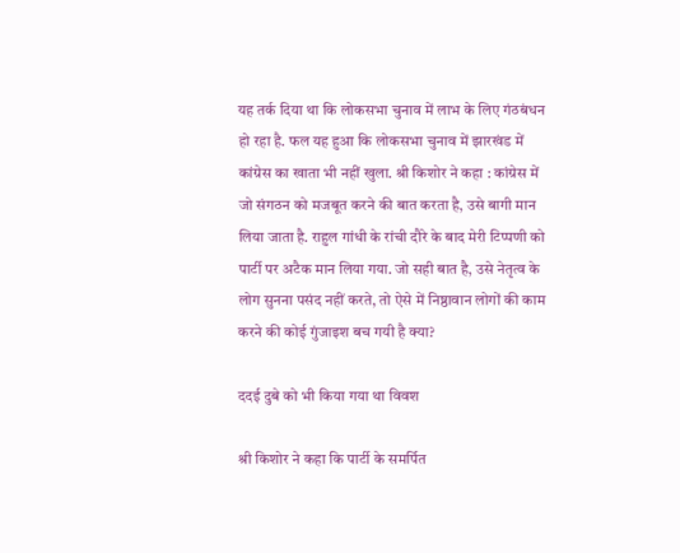यह तर्क दिया था कि लोकसभा चुनाव में लाभ के लिए गंठबंधन हो रहा है. फल यह हुआ कि लोकसभा चुनाव में झारखंड में कांग्रेस का खाता भी नहीं खुला. श्री किशोर ने कहा : कांग्रेस में जो संगठन को मजबूत करने की बात करता है, उसे बागी मान लिया जाता है. राहुल गांधी के रांची दौरे के बाद मेरी टिप्पणी को पार्टी पर अटैक मान लिया गया. जो सही बात है, उसे नेतृत्व के लोग सुनना पसंद नहीं करते, तो ऐसे में निष्ठावान लोगों की काम करने की कोई गुंजाइश बच गयी है क्या?

ददई दुबे को भी किया गया था विवश

श्री किशोर ने कहा कि पार्टी के समर्पित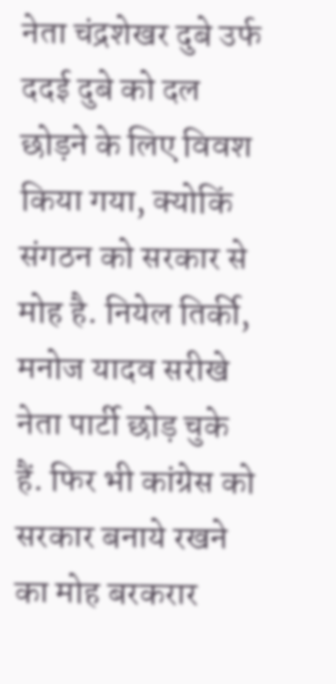नेता चंद्रशेखर दुबे उर्फ ददई दुबे को दल छोड़ने के लिए विवश किया गया, क्योकिं संगठन को सरकार से मोह है. नियेल तिर्की, मनोज यादव सरीखे नेता पार्टी छोड़ चुके हैं. फिर भी कांग्रेस को सरकार बनाये रखने का मोह बरकरार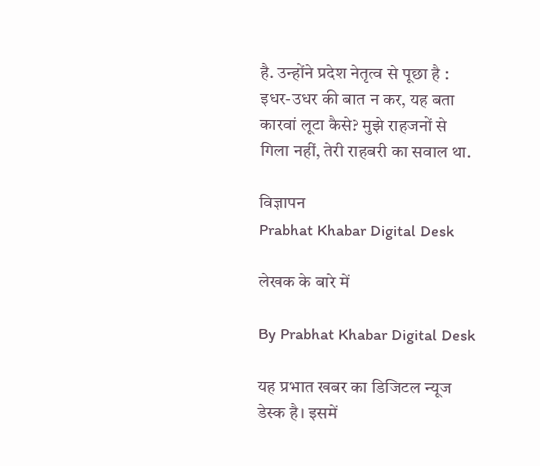है. उन्होंने प्रदेश नेतृत्व से पूछा है : इधर-उधर की बात न कर, यह बता कारवां लूटा कैसे? मुझे राहजनों से गिला नहीं, तेरी राहबरी का सवाल था.

विज्ञापन
Prabhat Khabar Digital Desk

लेखक के बारे में

By Prabhat Khabar Digital Desk

यह प्रभात खबर का डिजिटल न्यूज डेस्क है। इसमें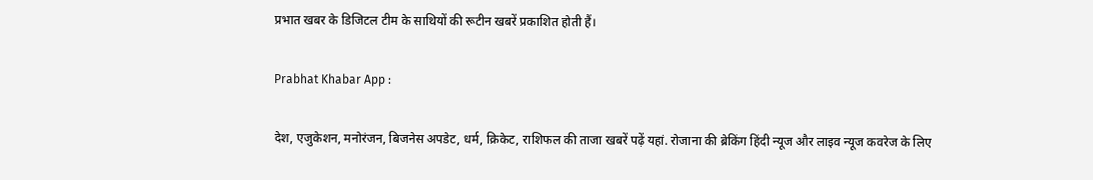प्रभात खबर के डिजिटल टीम के साथियों की रूटीन खबरें प्रकाशित होती हैं।

Prabhat Khabar App :

देश, एजुकेशन, मनोरंजन, बिजनेस अपडेट, धर्म, क्रिकेट, राशिफल की ताजा खबरें पढ़ें यहां. रोजाना की ब्रेकिंग हिंदी न्यूज और लाइव न्यूज कवरेज के लिए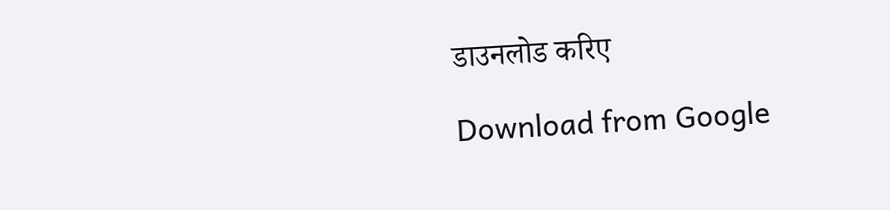डाउनलोड करिए

Download from Google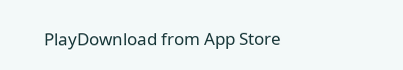PlayDownload from App Store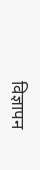विज्ञापन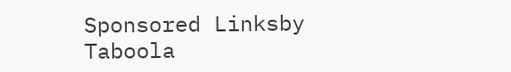Sponsored Linksby Taboola